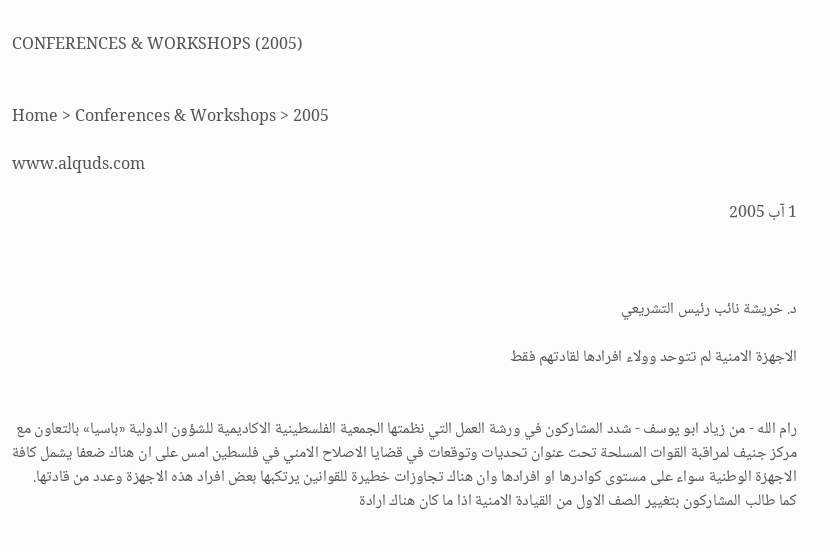CONFERENCES & WORKSHOPS (2005)


Home > Conferences & Workshops > 2005

www.alquds.com

1 آب 2005



د. خريشة نائب رئيس التشريعي

الاجهزة الامنية لم تتوحد وولاء افرادها لقادتهم فقط


رام الله - من زياد ابو يوسف - شدد المشاركون في ورشة العمل التي نظمتها الجمعية الفلسطينية الاكاديمية للشؤون الدولية «باسيا» بالتعاون مع مركز جنيف لمراقبة القوات المسلحة تحت عنوان تحديات وتوقعات في قضايا الاصلاح الامني في فلسطين امس على ان هناك ضعفا يشمل كافة الاجهزة الوطنية سواء على مستوى كوادرها او افرادها وان هناك تجاوزات خطيرة للقوانين يرتكبها بعض افراد هذه الاجهزة وعدد من قادتها.
كما طالب المشاركون بتغيير الصف الاول من القيادة الامنية اذا ما كان هناك ارادة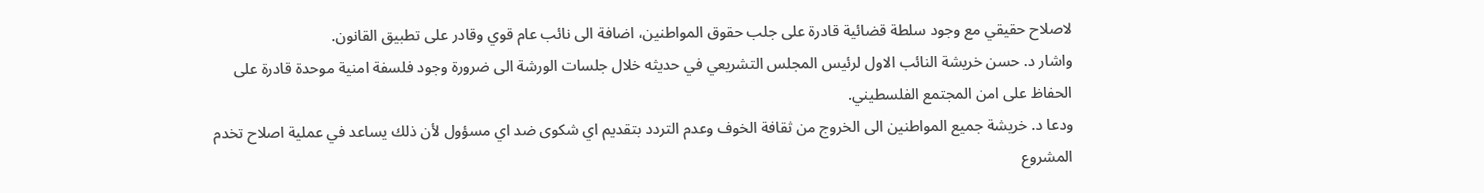لاصلاح حقيقي مع وجود سلطة قضائية قادرة على جلب حقوق المواطنين، اضافة الى نائب عام قوي وقادر على تطبيق القانون.
واشار د. حسن خريشة النائب الاول لرئيس المجلس التشريعي في حديثه خلال جلسات الورشة الى ضرورة وجود فلسفة امنية موحدة قادرة على الحفاظ على امن المجتمع الفلسطيني.
ودعا د. خريشة جميع المواطنين الى الخروج من ثقافة الخوف وعدم التردد بتقديم اي شكوى ضد اي مسؤول لأن ذلك يساعد في عملية اصلاح تخدم المشروع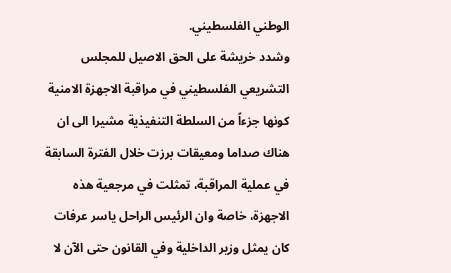الوطني الفلسطيني.
وشدد خريشة على الحق الاصيل للمجلس التشريعي الفلسطيني في مراقبة الاجهزة الامنية كونها جزءاً من السلطة التنفيذية مشيرا الى ان هناك صداما ومعيقات برزت خلال الفترة السابقة في عملية المراقبة، تمثلت في مرجعية هذه الاجهزة، خاصة وان الرئيس الراحل ياسر عرفات كان يمثل وزير الداخلية وفي القانون حتى الآن لا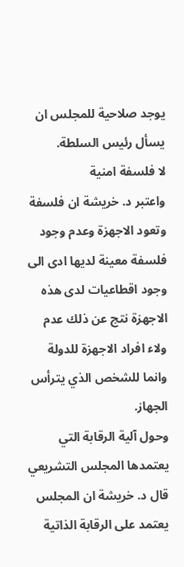يوجد صلاحية للمجلس ان يسأل رئيس السلطة.
لا فلسفة امنية
واعتبر د. خريشة ان فلسفة وتعود الاجهزة وعدم وجود فلسفة معينة لديها ادى الى وجود اقطاعيات لدى هذه الاجهزة نتج عن ذلك عدم ولاء افراد الاجهزة للدولة وانما للشخص الذي يترأس الجهاز.
وحول آلية الرقابة التي يعتمدها المجلس التشريعي قال د. خريشة ان المجلس يعتمد على الرقابة الذاتية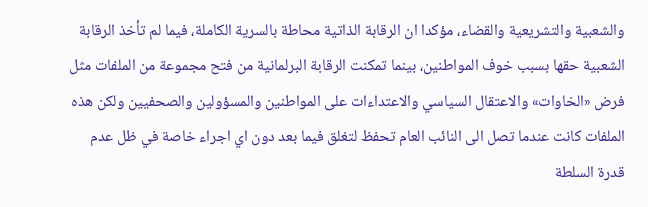والشعبية والتشريعية والقضاء، مؤكدا ان الرقابة الذاتية محاطة بالسرية الكاملة، فيما لم تأخذ الرقابة الشعبية حقها بسبب خوف المواطنين، بينما تمكنت الرقابة البرلمانية من فتح مجموعة من الملفات مثل فرض «الخاوات» والاعتقال السياسي والاعتداءات على المواطنين والمسؤولين والصحفيين ولكن هذه الملفات كانت عندما تصل الى النائب العام تحفظ لتغلق فيما بعد دون اي اجراء خاصة في ظل عدم قدرة السلطة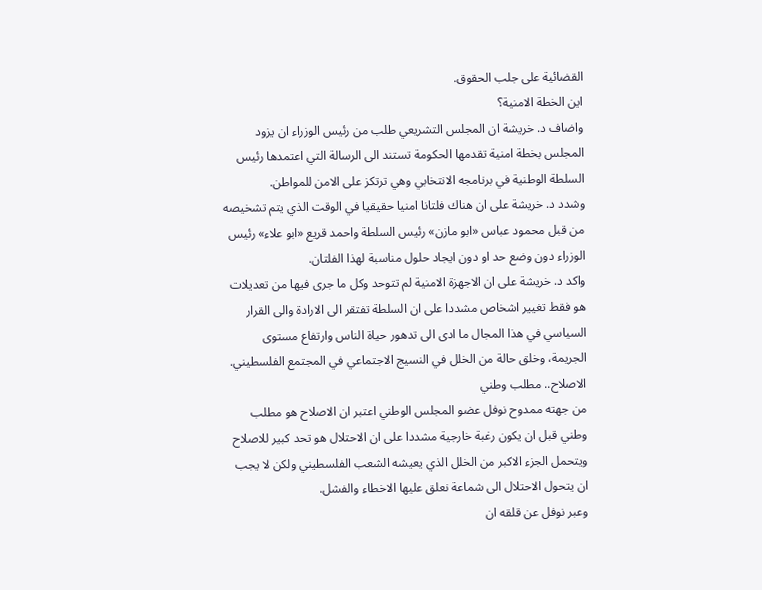القضائية على جلب الحقوق.
اين الخطة الامنية؟
واضاف د. خريشة ان المجلس التشريعي طلب من رئيس الوزراء ان يزود المجلس بخطة امنية تقدمها الحكومة تستند الى الرسالة التي اعتمدها رئيس السلطة الوطنية في برنامجه الانتخابي وهي ترتكز على الامن للمواطن.
وشدد د. خريشة على ان هناك فلتانا امنيا حقيقيا في الوقت الذي يتم تشخيصه من قبل محمود عباس «ابو مازن» رئيس السلطة واحمد قريع «ابو علاء» رئيس الوزراء دون وضع حد او دون ايجاد حلول مناسبة لهذا الفلتان.
واكد د. خريشة على ان الاجهزة الامنية لم تتوحد وكل ما جرى فيها من تعديلات هو فقط تغيير اشخاص مشددا على ان السلطة تفتقر الى الارادة والى القرار السياسي في هذا المجال ما ادى الى تدهور حياة الناس وارتفاع مستوى الجريمة، وخلق حالة من الخلل في النسيج الاجتماعي في المجتمع الفلسطيني.
الاصلاح.. مطلب وطني
من جهته ممدوح نوفل عضو المجلس الوطني اعتبر ان الاصلاح هو مطلب وطني قبل ان يكون رغبة خارجية مشددا على ان الاحتلال هو تحد كبير للاصلاح ويتحمل الجزء الاكبر من الخلل الذي يعيشه الشعب الفلسطيني ولكن لا يجب ان يتحول الاحتلال الى شماعة نعلق عليها الاخطاء والفشل.
وعبر نوفل عن قلقه ان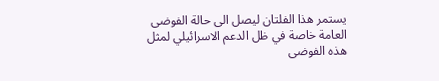يستمر هذا الفلتان ليصل الى حالة الفوضى العامة خاصة في ظل الدعم الاسرائيلي لمثل هذه الفوضى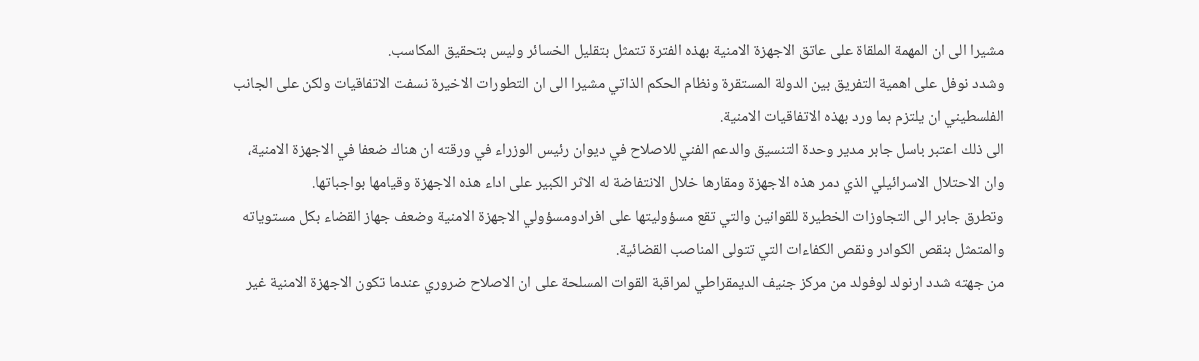مشيرا الى ان المهمة الملقاة على عاتق الاجهزة الامنية بهذه الفترة تتمثل بتقليل الخسائر وليس بتحقيق المكاسب.
وشدد نوفل على اهمية التفريق بين الدولة المستقرة ونظام الحكم الذاتي مشيرا الى ان التطورات الاخيرة نسفت الاتفاقيات ولكن على الجانب الفلسطيني ان يلتزم بما ورد بهذه الاتفاقيات الامنية.
الى ذلك اعتبر باسل جابر مدير وحدة التنسيق والدعم الفني للاصلاح في ديوان رئيس الوزراء في ورقته ان هناك ضعفا في الاجهزة الامنية، وان الاحتلال الاسرائيلي الذي دمر هذه الاجهزة ومقارها خلال الانتفاضة له الاثر الكبير على اداء هذه الاجهزة وقيامها بواجباتها.
وتطرق جابر الى التجاوزات الخطيرة للقوانين والتي تقع مسؤوليتها على افرادومسؤولي الاجهزة الامنية وضعف جهاز القضاء بكل مستوياته والمتمثل بنقص الكوادر ونقص الكفاءات التي تتولى المناصب القضائية.
من جهته شدد ارنولد لوفولد من مركز جنيف الديمقراطي لمراقبة القوات المسلحة على ان الاصلاح ضروري عندما تكون الاجهزة الامنية غير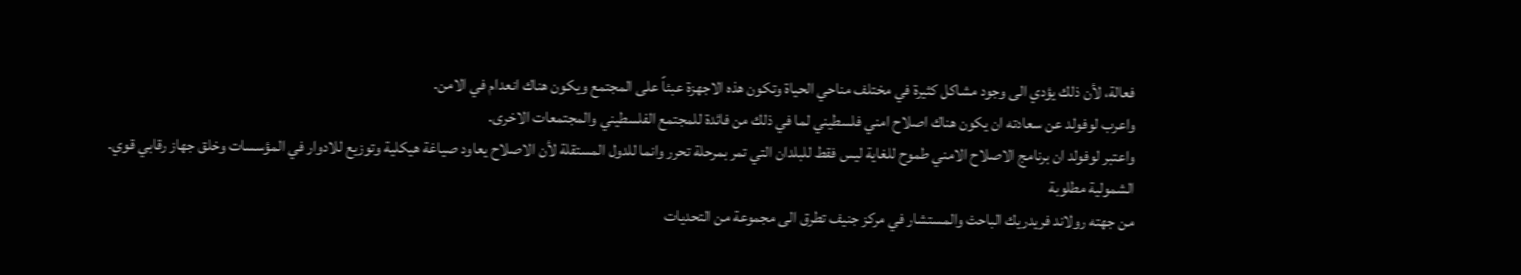فعالة، لأن ذلك يؤدي الى وجود مشاكل كثيرة في مختلف مناحي الحياة وتكون هذه الاجهزة عبئاً على المجتمع ويكون هناك انعدام في الامن.
واعرب لوفولد عن سعادته ان يكون هناك اصلاح امني فلسطيني لما في ذلك من فائدة للمجتمع الفلسطيني والمجتمعات الاخرى.
واعتبر لوفولد ان برنامج الاصلاح الامني طموح للغاية ليس فقط للبلدان التي تمر بمرحلة تحرر وانما للدول المستقلة لأن الاصلاح يعاود صياغة هيكلية وتوزيع للادوار في المؤسسات وخلق جهاز رقابي قوي.
الشمولية مطلوبة
من جهته رولاند فريدريك الباحث والمستشار في مركز جنيف تطرق الى مجموعة من التحديات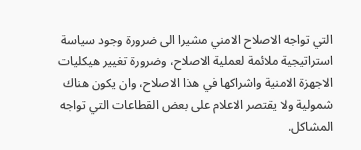التي تواجه الاصلاح الامني مشيرا الى ضرورة وجود سياسة استراتيجية ملائمة لعملية الاصلاح، وضرورة تغيير هيكليات الاجهزة الامنية واشراكها في هذا الاصلاح، وان يكون هناك شمولية ولا يقتصر الاعلام على بعض القطاعات التي تواجه المشاكل.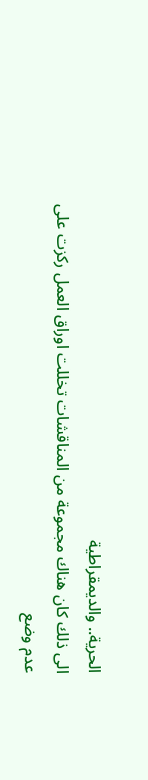الحرية.. والديمقراطية
الى ذلك كان هناك مجموعة من المناقشات تخللت اوراق العمل ركزت على عدم وضع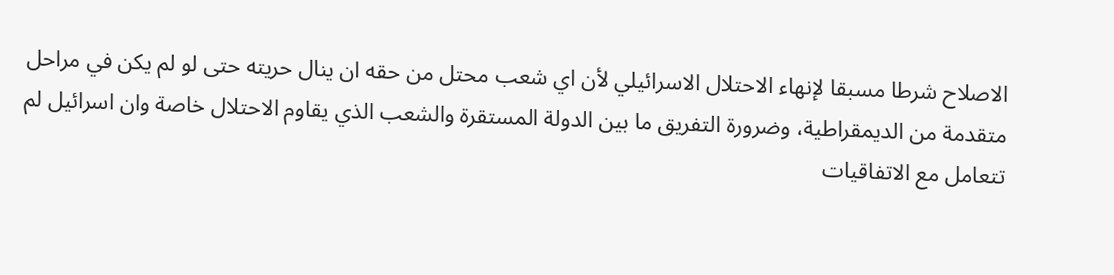الاصلاح شرطا مسبقا لإنهاء الاحتلال الاسرائيلي لأن اي شعب محتل من حقه ان ينال حريته حتى لو لم يكن في مراحل متقدمة من الديمقراطية، وضرورة التفريق ما بين الدولة المستقرة والشعب الذي يقاوم الاحتلال خاصة وان اسرائيل لم تتعامل مع الاتفاقيات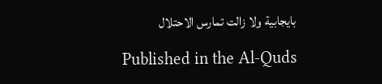بايجابية ولا زالت تمارس الاحتلال

Published in the Al-Quds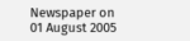Newspaper on 01 August 2005